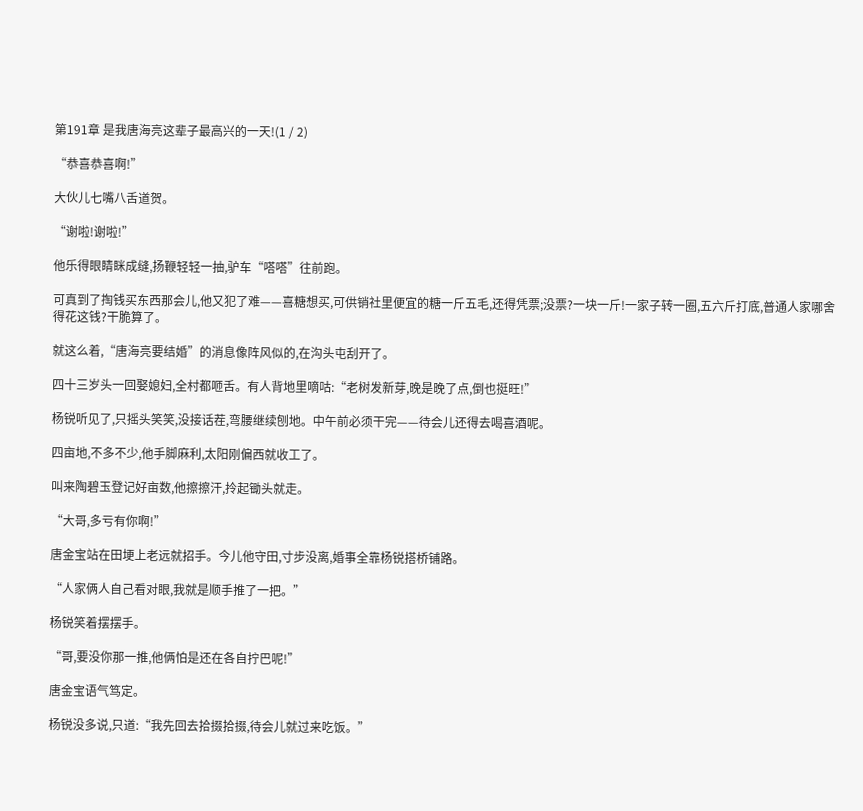第191章 是我唐海亮这辈子最高兴的一天!(1 / 2)

“恭喜恭喜啊!”

大伙儿七嘴八舌道贺。

“谢啦!谢啦!”

他乐得眼睛眯成缝,扬鞭轻轻一抽,驴车“嗒嗒”往前跑。

可真到了掏钱买东西那会儿,他又犯了难——喜糖想买,可供销社里便宜的糖一斤五毛,还得凭票;没票?一块一斤!一家子转一圈,五六斤打底,普通人家哪舍得花这钱?干脆算了。

就这么着,“唐海亮要结婚”的消息像阵风似的,在沟头屯刮开了。

四十三岁头一回娶媳妇,全村都咂舌。有人背地里嘀咕:“老树发新芽,晚是晚了点,倒也挺旺!”

杨锐听见了,只摇头笑笑,没接话茬,弯腰继续刨地。中午前必须干完——待会儿还得去喝喜酒呢。

四亩地,不多不少,他手脚麻利,太阳刚偏西就收工了。

叫来陶碧玉登记好亩数,他擦擦汗,拎起锄头就走。

“大哥,多亏有你啊!”

唐金宝站在田埂上老远就招手。今儿他守田,寸步没离,婚事全靠杨锐搭桥铺路。

“人家俩人自己看对眼,我就是顺手推了一把。”

杨锐笑着摆摆手。

“哥,要没你那一推,他俩怕是还在各自拧巴呢!”

唐金宝语气笃定。

杨锐没多说,只道:“我先回去拾掇拾掇,待会儿就过来吃饭。”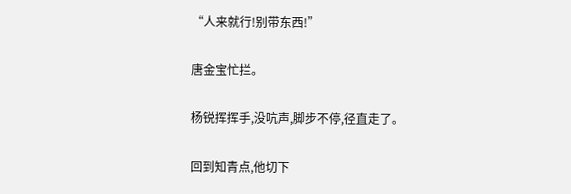“人来就行!别带东西!”

唐金宝忙拦。

杨锐挥挥手,没吭声,脚步不停,径直走了。

回到知青点,他切下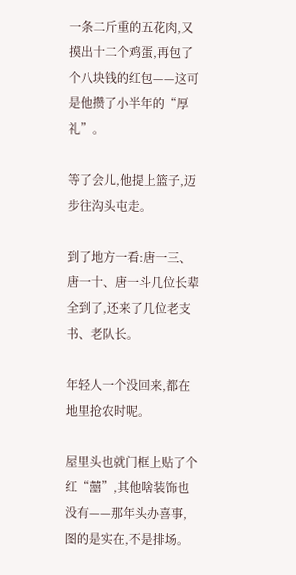一条二斤重的五花肉,又摸出十二个鸡蛋,再包了个八块钱的红包——这可是他攒了小半年的“厚礼”。

等了会儿,他提上篮子,迈步往沟头屯走。

到了地方一看:唐一三、唐一十、唐一斗几位长辈全到了,还来了几位老支书、老队长。

年轻人一个没回来,都在地里抢农时呢。

屋里头也就门框上贴了个红“囍”,其他啥装饰也没有——那年头办喜事,图的是实在,不是排场。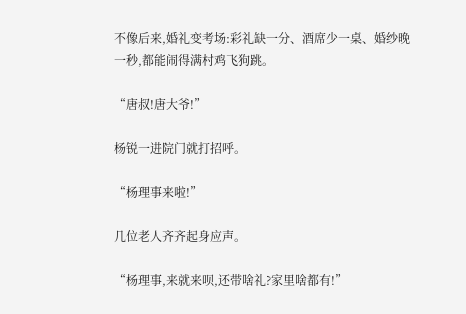不像后来,婚礼变考场:彩礼缺一分、酒席少一桌、婚纱晚一秒,都能闹得满村鸡飞狗跳。

“唐叔!唐大爷!”

杨锐一进院门就打招呼。

“杨理事来啦!”

几位老人齐齐起身应声。

“杨理事,来就来呗,还带啥礼?家里啥都有!”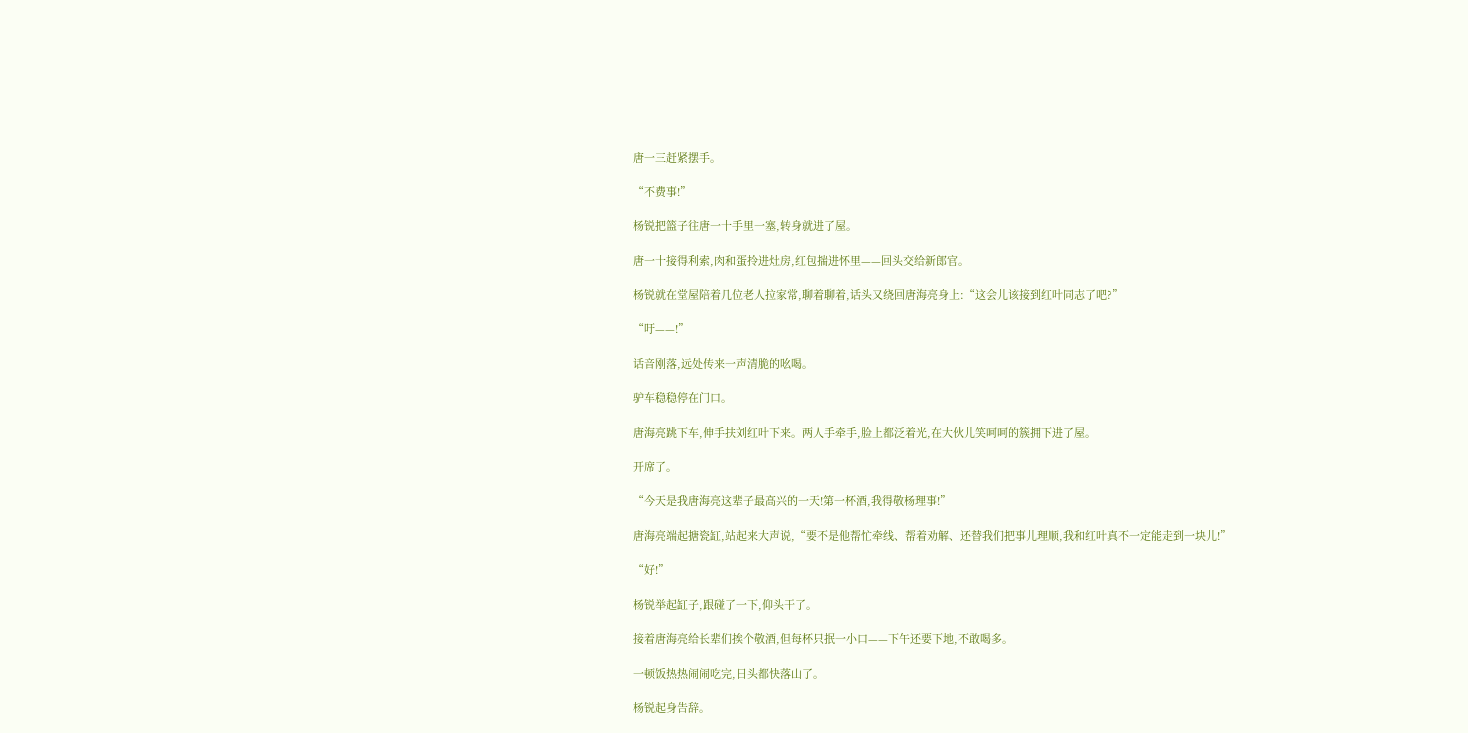唐一三赶紧摆手。

“不费事!”

杨锐把篮子往唐一十手里一塞,转身就进了屋。

唐一十接得利索,肉和蛋拎进灶房,红包揣进怀里——回头交给新郎官。

杨锐就在堂屋陪着几位老人拉家常,聊着聊着,话头又绕回唐海亮身上:“这会儿该接到红叶同志了吧?”

“吁——!”

话音刚落,远处传来一声清脆的吆喝。

驴车稳稳停在门口。

唐海亮跳下车,伸手扶刘红叶下来。两人手牵手,脸上都泛着光,在大伙儿笑呵呵的簇拥下进了屋。

开席了。

“今天是我唐海亮这辈子最高兴的一天!第一杯酒,我得敬杨理事!”

唐海亮端起搪瓷缸,站起来大声说,“要不是他帮忙牵线、帮着劝解、还替我们把事儿理顺,我和红叶真不一定能走到一块儿!”

“好!”

杨锐举起缸子,跟碰了一下,仰头干了。

接着唐海亮给长辈们挨个敬酒,但每杯只抿一小口——下午还要下地,不敢喝多。

一顿饭热热闹闹吃完,日头都快落山了。

杨锐起身告辞。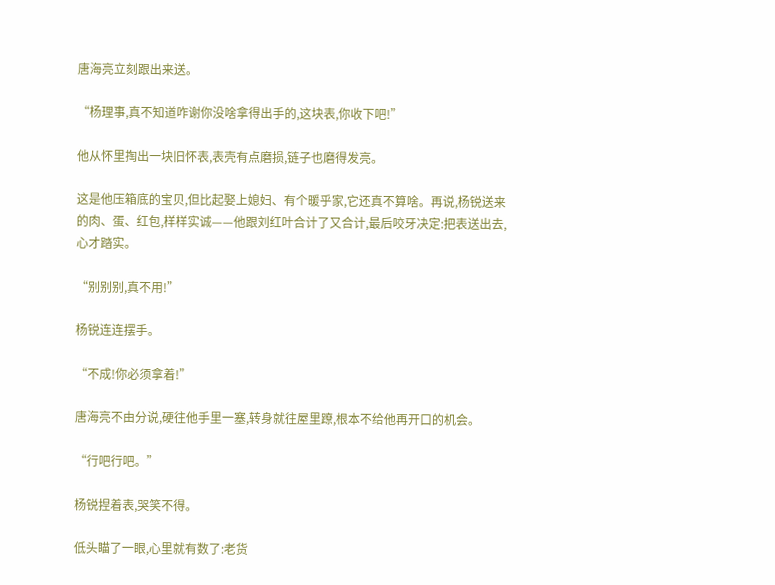唐海亮立刻跟出来送。

“杨理事,真不知道咋谢你没啥拿得出手的,这块表,你收下吧!”

他从怀里掏出一块旧怀表,表壳有点磨损,链子也磨得发亮。

这是他压箱底的宝贝,但比起娶上媳妇、有个暖乎家,它还真不算啥。再说,杨锐送来的肉、蛋、红包,样样实诚——他跟刘红叶合计了又合计,最后咬牙决定:把表送出去,心才踏实。

“别别别,真不用!”

杨锐连连摆手。

“不成!你必须拿着!”

唐海亮不由分说,硬往他手里一塞,转身就往屋里蹽,根本不给他再开口的机会。

“行吧行吧。”

杨锐捏着表,哭笑不得。

低头瞄了一眼,心里就有数了:老货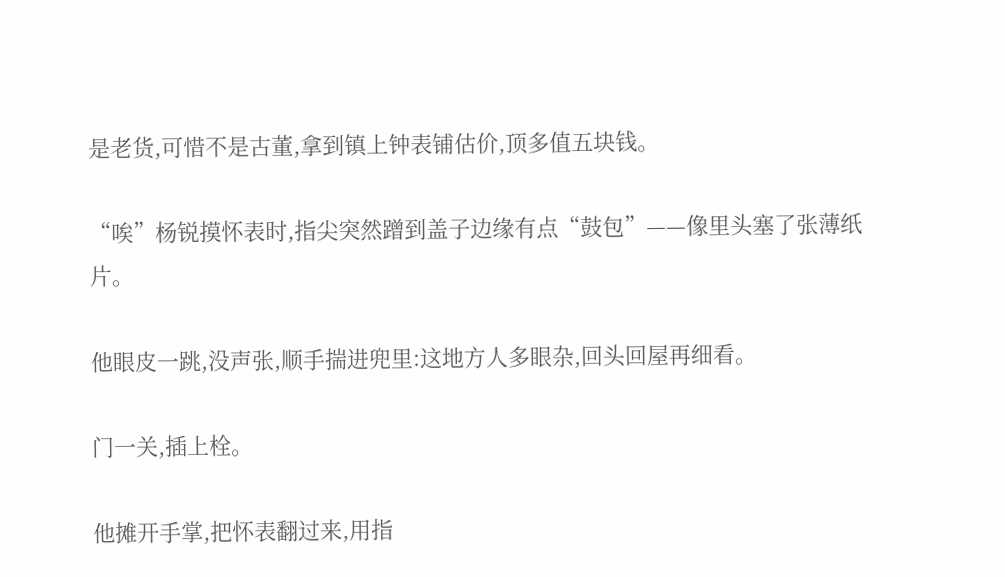是老货,可惜不是古董,拿到镇上钟表铺估价,顶多值五块钱。

“唉”杨锐摸怀表时,指尖突然蹭到盖子边缘有点“鼓包”——像里头塞了张薄纸片。

他眼皮一跳,没声张,顺手揣进兜里:这地方人多眼杂,回头回屋再细看。

门一关,插上栓。

他摊开手掌,把怀表翻过来,用指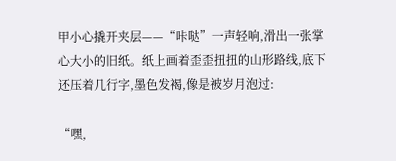甲小心撬开夹层——“咔哒”一声轻响,滑出一张掌心大小的旧纸。纸上画着歪歪扭扭的山形路线,底下还压着几行字,墨色发褐,像是被岁月泡过:

“嘿,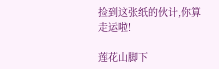捡到这张纸的伙计,你算走运啦!

莲花山脚下